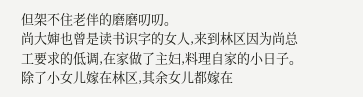但架不住老伴的磨磨叨叨。
尚大婶也曾是读书识字的女人,来到林区因为尚总工要求的低调,在家做了主妇,料理自家的小日子。
除了小女儿嫁在林区,其余女儿都嫁在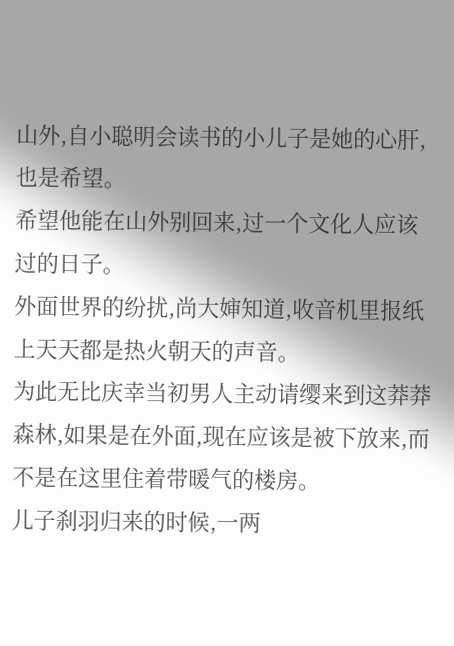山外,自小聪明会读书的小儿子是她的心肝,也是希望。
希望他能在山外别回来,过一个文化人应该过的日子。
外面世界的纷扰,尚大婶知道,收音机里报纸上天天都是热火朝天的声音。
为此无比庆幸当初男人主动请缨来到这莽莽森林,如果是在外面,现在应该是被下放来,而不是在这里住着带暖气的楼房。
儿子刹羽归来的时候,一两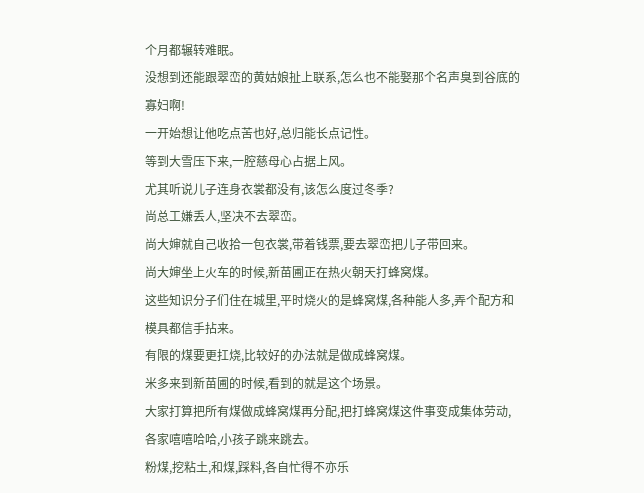个月都辗转难眠。
没想到还能跟翠峦的黄姑娘扯上联系,怎么也不能娶那个名声臭到谷底的寡妇啊!
一开始想让他吃点苦也好,总归能长点记性。
等到大雪压下来,一腔慈母心占据上风。
尤其听说儿子连身衣裳都没有,该怎么度过冬季?
尚总工嫌丢人,坚决不去翠峦。
尚大婶就自己收拾一包衣裳,带着钱票,要去翠峦把儿子带回来。
尚大婶坐上火车的时候,新苗圃正在热火朝天打蜂窝煤。
这些知识分子们住在城里,平时烧火的是蜂窝煤,各种能人多,弄个配方和模具都信手拈来。
有限的煤要更扛烧,比较好的办法就是做成蜂窝煤。
米多来到新苗圃的时候,看到的就是这个场景。
大家打算把所有煤做成蜂窝煤再分配,把打蜂窝煤这件事变成集体劳动,各家嘻嘻哈哈,小孩子跳来跳去。
粉煤,挖粘土,和煤,踩料,各自忙得不亦乐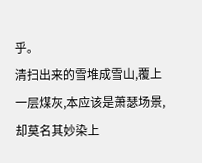乎。
清扫出来的雪堆成雪山,覆上一层煤灰,本应该是萧瑟场景,却莫名其妙染上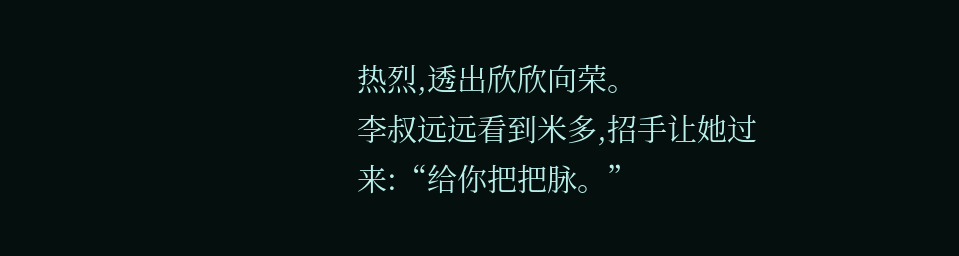热烈,透出欣欣向荣。
李叔远远看到米多,招手让她过来:“给你把把脉。”